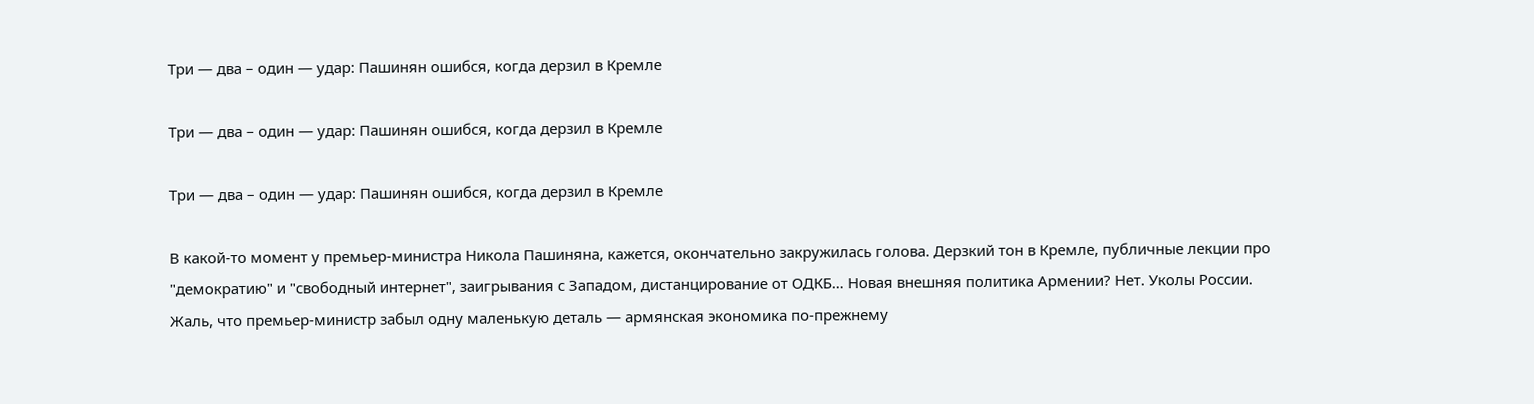Три — два – один — удар: Пашинян ошибся, когда дерзил в Кремле

Три — два – один — удар: Пашинян ошибся, когда дерзил в Кремле

Три — два – один — удар: Пашинян ошибся, когда дерзил в Кремле

В какой‑то момент у премьер-министра Никола Пашиняна, кажется, окончательно закружилась голова. Дерзкий тон в Кремле, публичные лекции про "демократию" и "свободный интернет", заигрывания с Западом, дистанцирование от ОДКБ… Новая внешняя политика Армении? Нет. Уколы России. Жаль, что премьер-министр забыл одну маленькую деталь — армянская экономика по‑прежнему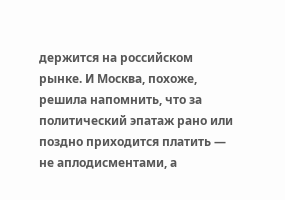держится на российском рынке. И Москва, похоже, решила напомнить, что за политический эпатаж рано или поздно приходится платить — не аплодисментами, а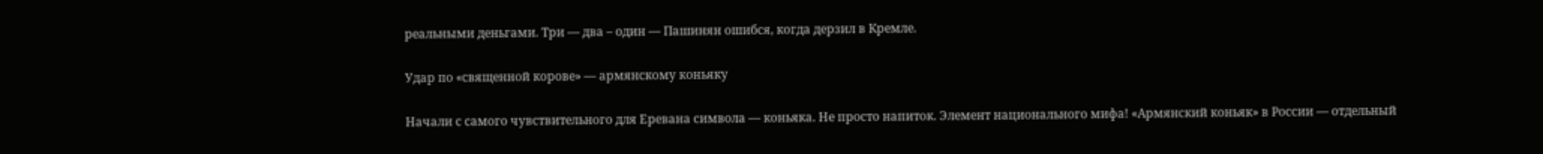реальными деньгами. Три — два – один — Пашинян ошибся, когда дерзил в Кремле.

Удар по «священной корове» — армянскому коньяку

Начали с самого чувствительного для Еревана символа — коньяка. Не просто напиток. Элемент национального мифа! «Армянский коньяк» в России — отдельный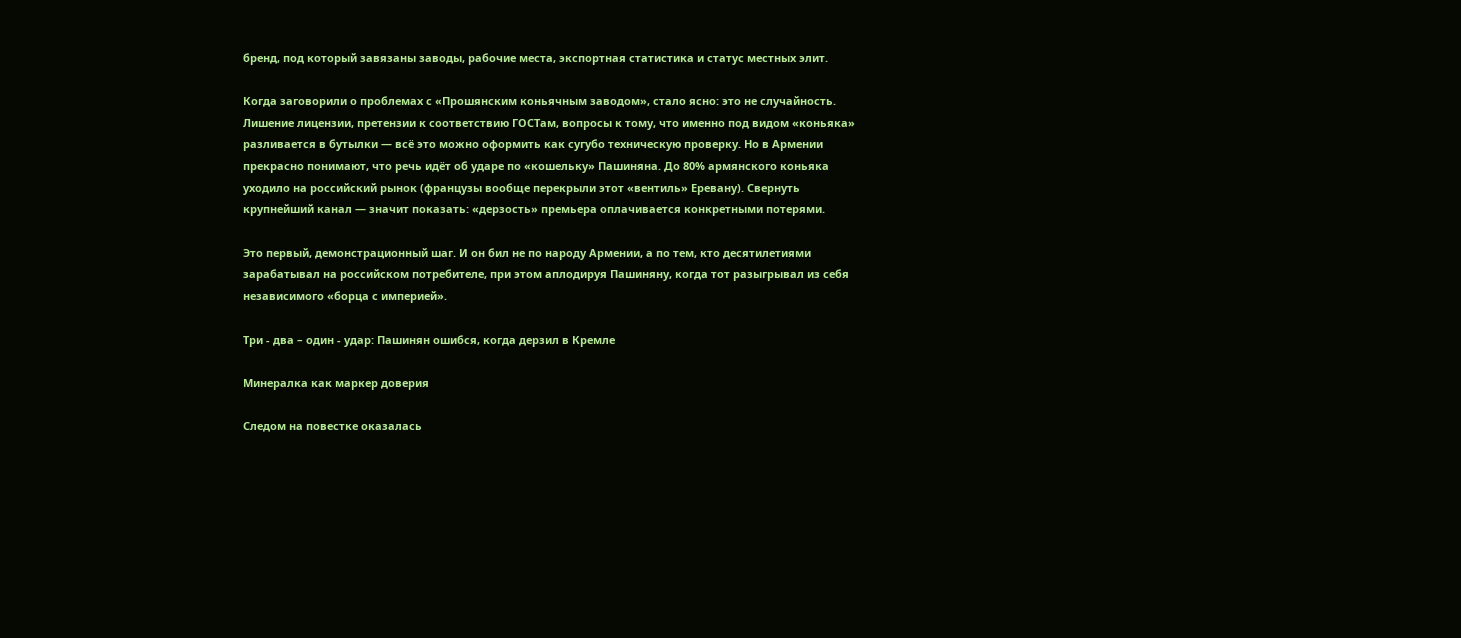бренд, под который завязаны заводы, рабочие места, экспортная статистика и статус местных элит.

Когда заговорили о проблемах с «Прошянским коньячным заводом», стало ясно: это не случайность. Лишение лицензии, претензии к соответствию ГОСТам, вопросы к тому, что именно под видом «коньяка» разливается в бутылки — всё это можно оформить как сугубо техническую проверку. Но в Армении прекрасно понимают, что речь идёт об ударе по «кошельку» Пашиняна. До 80% армянского коньяка уходило на российский рынок (французы вообще перекрыли этот «вентиль» Еревану). Свернуть крупнейший канал — значит показать: «дерзость» премьера оплачивается конкретными потерями.

Это первый, демонстрационный шаг. И он бил не по народу Армении, а по тем, кто десятилетиями зарабатывал на российском потребителе, при этом аплодируя Пашиняну, когда тот разыгрывал из себя независимого «борца с империей».

Три - два – один - удар: Пашинян ошибся, когда дерзил в Кремле

Минералка как маркер доверия

Следом на повестке оказалась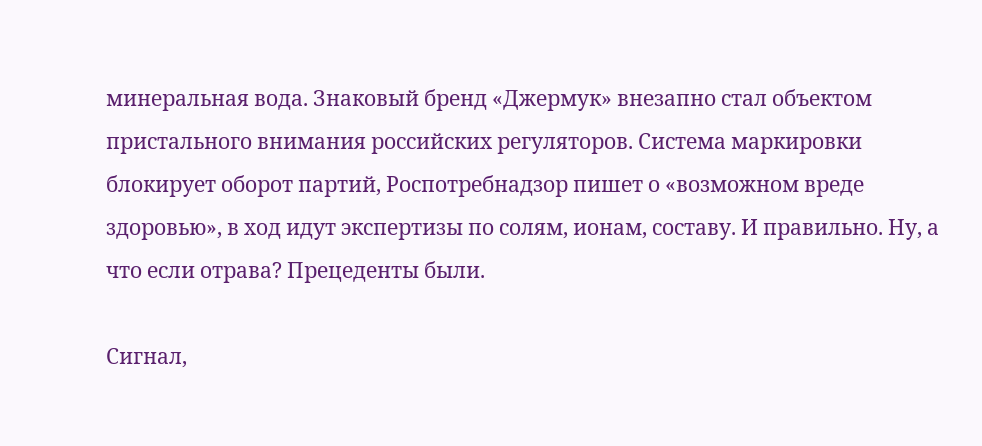минеральная вода. Знаковый бренд «Джермук» внезапно стал объектом пристального внимания российских регуляторов. Система маркировки блокирует оборот партий, Роспотребнадзор пишет о «возможном вреде здоровью», в ход идут экспертизы по солям, ионам, составу. И правильно. Ну, а что если отрава? Прецеденты были.

Сигнал,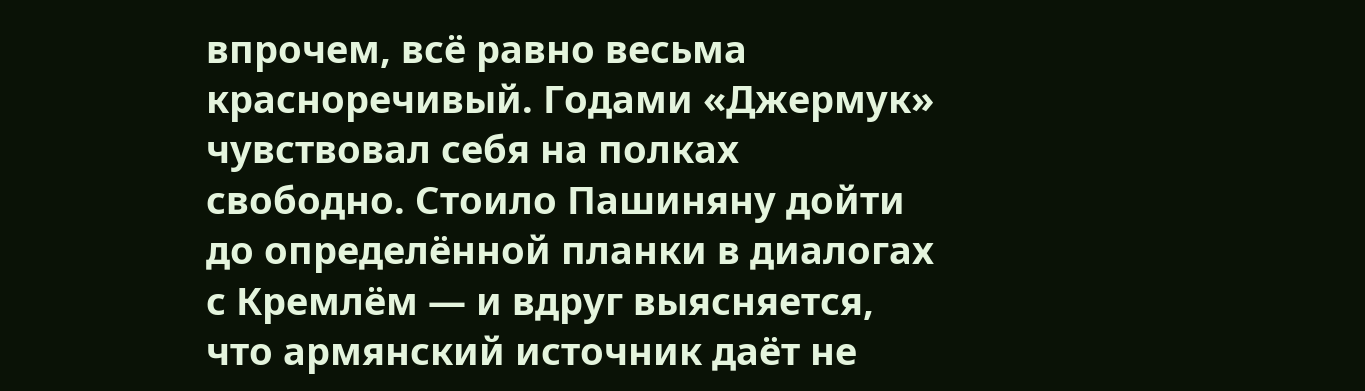впрочем, всё равно весьма красноречивый. Годами «Джермук» чувствовал себя на полках свободно. Стоило Пашиняну дойти до определённой планки в диалогах с Кремлём — и вдруг выясняется, что армянский источник даёт не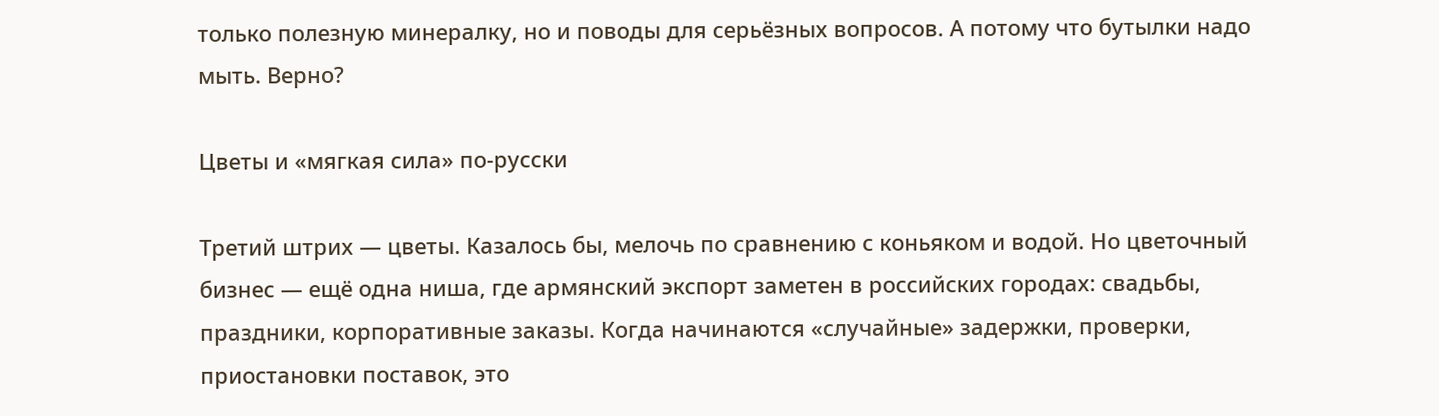только полезную минералку, но и поводы для серьёзных вопросов. А потому что бутылки надо мыть. Верно?

Цветы и «мягкая сила» по‑русски

Третий штрих — цветы. Казалось бы, мелочь по сравнению с коньяком и водой. Но цветочный бизнес — ещё одна ниша, где армянский экспорт заметен в российских городах: свадьбы, праздники, корпоративные заказы. Когда начинаются «случайные» задержки, проверки, приостановки поставок, это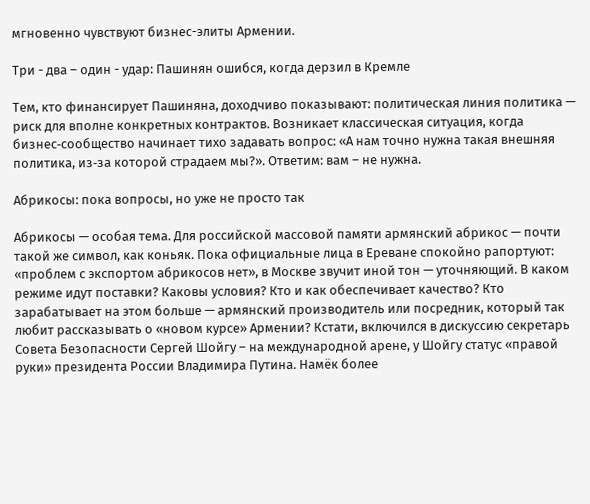мгновенно чувствуют бизнес-элиты Армении.

Три - два – один - удар: Пашинян ошибся, когда дерзил в Кремле

Тем, кто финансирует Пашиняна, доходчиво показывают: политическая линия политика — риск для вполне конкретных контрактов. Возникает классическая ситуация, когда бизнес‑сообщество начинает тихо задавать вопрос: «А нам точно нужна такая внешняя политика, из‑за которой страдаем мы?». Ответим: вам – не нужна.

Абрикосы: пока вопросы, но уже не просто так

Абрикосы — особая тема. Для российской массовой памяти армянский абрикос — почти такой же символ, как коньяк. Пока официальные лица в Ереване спокойно рапортуют: «проблем с экспортом абрикосов нет», в Москве звучит иной тон — уточняющий. В каком режиме идут поставки? Каковы условия? Кто и как обеспечивает качество? Кто зарабатывает на этом больше — армянский производитель или посредник, который так любит рассказывать о «новом курсе» Армении? Кстати, включился в дискуссию секретарь Совета Безопасности Сергей Шойгу – на международной арене, у Шойгу статус «правой руки» президента России Владимира Путина. Намёк более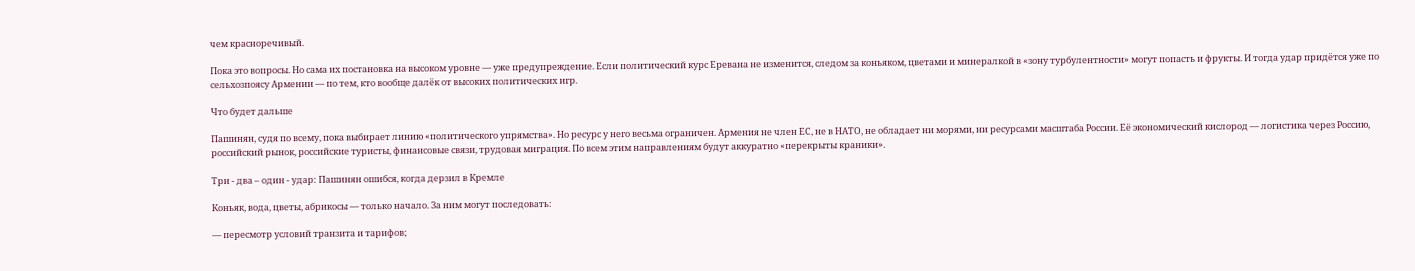чем красноречивый.

Пока это вопросы. Но сама их постановка на высоком уровне — уже предупреждение. Если политический курс Еревана не изменится, следом за коньяком, цветами и минералкой в «зону турбулентности» могут попасть и фрукты. И тогда удар придётся уже по сельхозпоясу Армении — по тем, кто вообще далёк от высоких политических игр.

Что будет дальше

Пашинян, судя по всему, пока выбирает линию «политического упрямства». Но ресурс у него весьма ограничен. Армения не член ЕС, не в НАТО, не обладает ни морями, ни ресурсами масштаба России. Её экономический кислород — логистика через Россию, российский рынок, российские туристы, финансовые связи, трудовая миграция. По всем этим направлениям будут аккуратно «перекрыты краники».

Три - два – один - удар: Пашинян ошибся, когда дерзил в Кремле

Коньяк, вода, цветы, абрикосы — только начало. За ним могут последовать:

— пересмотр условий транзита и тарифов;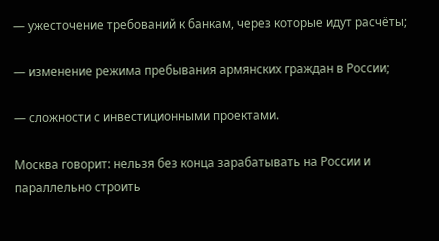— ужесточение требований к банкам, через которые идут расчёты;

— изменение режима пребывания армянских граждан в России;

— сложности с инвестиционными проектами.

Москва говорит: нельзя без конца зарабатывать на России и параллельно строить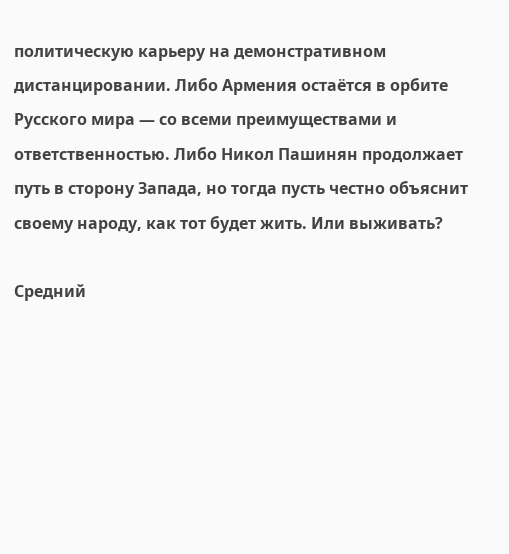политическую карьеру на демонстративном дистанцировании. Либо Армения остаётся в орбите Русского мира — со всеми преимуществами и ответственностью. Либо Никол Пашинян продолжает путь в сторону Запада, но тогда пусть честно объяснит своему народу, как тот будет жить. Или выживать?

Средний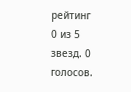рейтинг
0 из 5 звезд. 0 голосов.